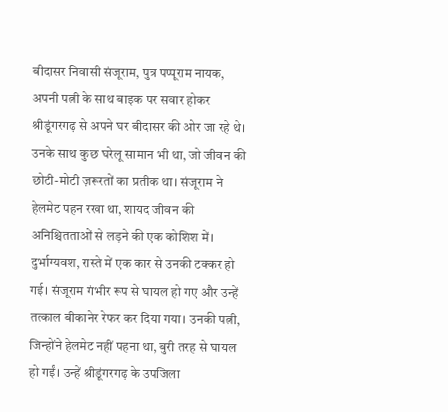बीदासर निवासी संजूराम, पुत्र पप्पूराम नायक, अपनी पत्नी के साथ बाइक पर सवार होकर श्रीडूंगरगढ़ से अपने घर बीदासर की ओर जा रहे थे। उनके साथ कुछ घरेलू सामान भी था, जो जीवन की छोटी-मोटी ज़रूरतों का प्रतीक था। संजूराम ने हेलमेट पहन रखा था, शायद जीवन की अनिश्चितताओं से लड़ने की एक कोशिश में।
दुर्भाग्यवश, रास्ते में एक कार से उनकी टक्कर हो गई। संजूराम गंभीर रूप से घायल हो गए और उन्हें तत्काल बीकानेर रेफर कर दिया गया। उनकी पत्नी, जिन्होंने हेलमेट नहीं पहना था, बुरी तरह से घायल हो गईं। उन्हें श्रीडूंगरगढ़ के उपजिला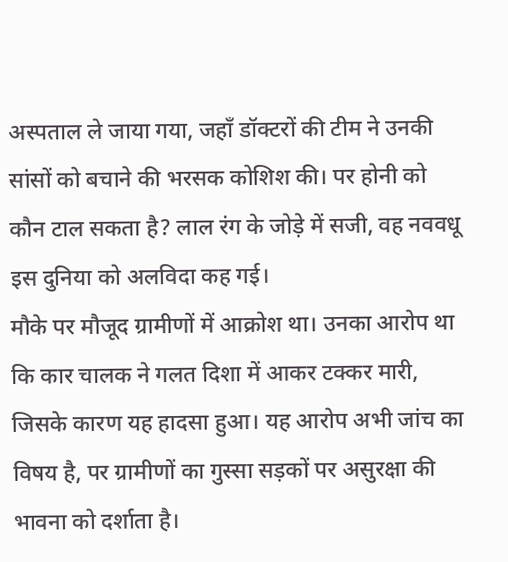अस्पताल ले जाया गया, जहाँ डॉक्टरों की टीम ने उनकी सांसों को बचाने की भरसक कोशिश की। पर होनी को कौन टाल सकता है? लाल रंग के जोड़े में सजी, वह नववधू इस दुनिया को अलविदा कह गई।
मौके पर मौजूद ग्रामीणों में आक्रोश था। उनका आरोप था कि कार चालक ने गलत दिशा में आकर टक्कर मारी, जिसके कारण यह हादसा हुआ। यह आरोप अभी जांच का विषय है, पर ग्रामीणों का गुस्सा सड़कों पर असुरक्षा की भावना को दर्शाता है।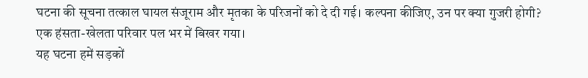घटना की सूचना तत्काल घायल संजूराम और मृतका के परिजनों को दे दी गई। कल्पना कीजिए, उन पर क्या गुजरी होगी? एक हंसता-खेलता परिवार पल भर में बिखर गया।
यह घटना हमें सड़कों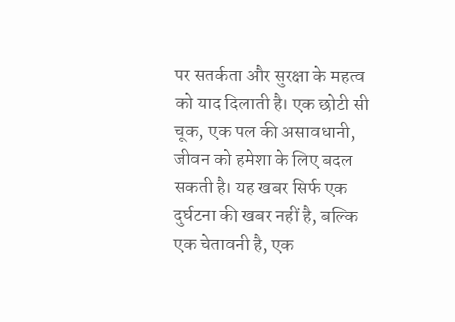पर सतर्कता और सुरक्षा के महत्व को याद दिलाती है। एक छोटी सी चूक, एक पल की असावधानी, जीवन को हमेशा के लिए बदल सकती है। यह खबर सिर्फ एक दुर्घटना की खबर नहीं है, बल्कि एक चेतावनी है, एक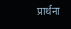प्रार्थना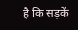है कि सड़कें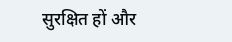सुरक्षित हों और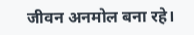जीवन अनमोल बना रहे।